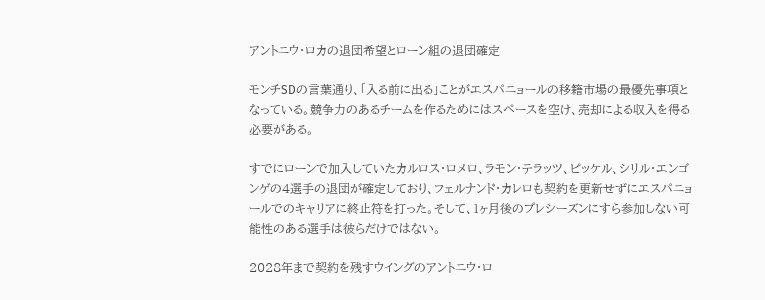アントニウ・ロカの退団希望とローン組の退団確定

モンチSDの言葉通り、「入る前に出る」ことがエスパニョールの移籍市場の最優先事項となっている。競争力のあるチームを作るためにはスペースを空け、売却による収入を得る必要がある。

すでにローンで加入していたカルロス・ロメロ、ラモン・テラッツ、ピッケル、シリル・エンゴンゲの4選手の退団が確定しており、フェルナンド・カレロも契約を更新せずにエスパニョールでのキャリアに終止符を打った。そして、1ヶ月後のプレシーズンにすら参加しない可能性のある選手は彼らだけではない。

2028年まで契約を残すウイングのアントニウ・ロ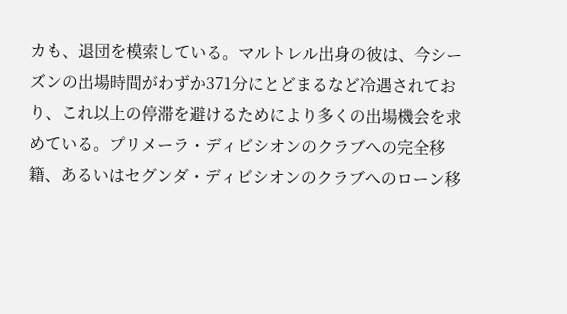カも、退団を模索している。マルトレル出身の彼は、今シーズンの出場時間がわずか371分にとどまるなど冷遇されており、これ以上の停滞を避けるためにより多くの出場機会を求めている。プリメーラ・ディビシオンのクラブへの完全移籍、あるいはセグンダ・ディビシオンのクラブへのローン移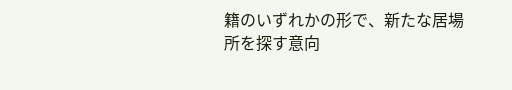籍のいずれかの形で、新たな居場所を探す意向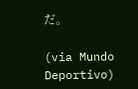だ。

(via Mundo Deportivo)